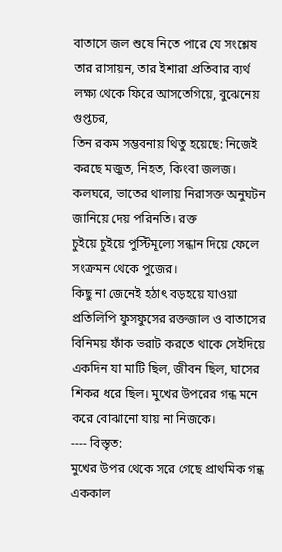বাতাসে জল শুষে নিতে পারে যে সংশ্লেষ তার রাসায়ন, তার ইশারা প্রতিবার ব্যর্থ লক্ষ্য থেকে ফিরে আসতেগিয়ে, বুঝেনেয় গুপ্তচর,
তিন রকম সম্ভবনায় থিতু হয়েছে: নিজেই করছে মজুত, নিহত, কিংবা জলজ।
কলঘরে, ভাতের থালায় নিরাসক্ত অনুঘটন জানিয়ে দেয় পরিনতি। রক্ত
চুইয়ে চুইয়ে পুস্টিমূল্যে সন্ধান দিয়ে ফেলে সংক্রমন থেকে পুজের।
কিছু না জেনেই হঠাৎ বড়হয়ে যাওয়া প্রতিলিপি ফুসফুসের রক্তজাল ও বাতাসের বিনিময় ফাঁক ভরাট করতে থাকে সেইদিয়ে একদিন যা মাটি ছিল, জীবন ছিল, ঘাসের শিকর ধরে ছিল। মুখের উপরের গন্ধ মনে করে বোঝানো যায় না নিজকে।
---- বিস্তৃত:
মুখের উপর থেকে সরে গেছে প্রাথমিক গন্ধ
এককাল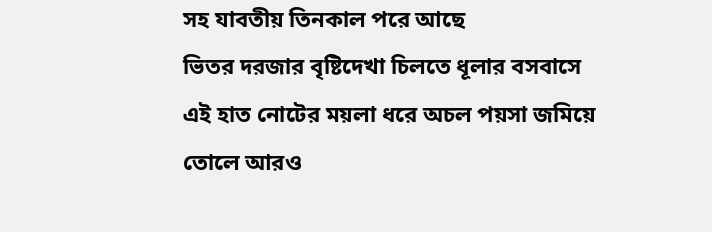সহ যাবতীয় তিনকাল পরে আছে
ভিতর দরজার বৃষ্টিদেখা চিলতে ধূলার বসবাসে
এই হাত নোটের ময়লা ধরে অচল পয়সা জমিয়ে
তোলে আরও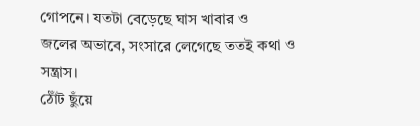গোপনে। যতটা বেড়েছে ঘাস খাবার ও
জলের অভাবে, সংসারে লেগেছে ততই কথা ও সন্ত্রাস।
ঠোঁট ছুঁয়ে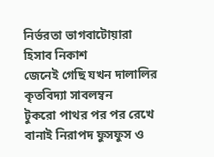নির্ভরতা ভাগবাটোয়ারা হিসাব নিকাশ
জেনেই গেছি যখন দালালির কৃতবিদ্যা সাবলম্বন
টুকরো পাথর পর পর রেখে বানাই নিরাপদ ফুসফুস ও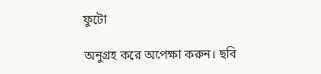ফুটো

অনুগ্রহ করে অপেক্ষা করুন। ছবি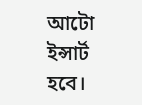আটো ইন্সার্ট হবে।